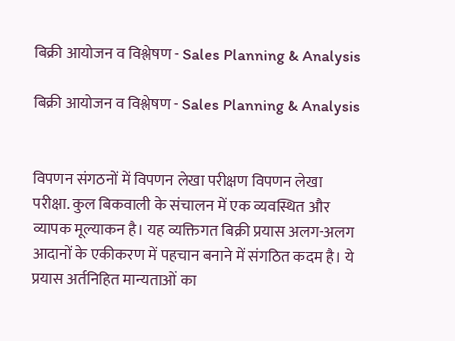बिक्री आयोजन व विश्लेषण - Sales Planning & Analysis

बिक्री आयोजन व विश्लेषण - Sales Planning & Analysis


विपणन संगठनों में विपणन लेखा परीक्षण विपणन लेखा परीक्षा. कुल बिकवाली के संचालन में एक व्यवस्थित और व्यापक मूल्याकन है। यह व्यक्तिगत बिक्री प्रयास अलग-अलग आदानों के एकीकरण में पहचान बनाने में संगठित कदम है। ये प्रयास अर्तनिहित मान्यताओं का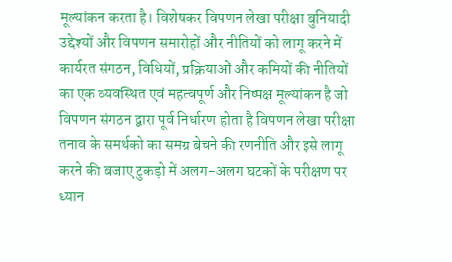मूल्यांकन करता है। विशेषकर विपणन लेखा परीक्षा बुनियादी उद्देश्यों और विपणन समारोहों और नीतियों को लागू करने में कार्यरत संगठन, विधियों, प्रक्रियाओं और कमियों की नीतियों का एक व्यवस्थित एवं महत्वपूर्ण और निष्पक्ष मूल्यांकन है जो विपणन संगठन द्वारा पूर्व निर्धारण होता है विपणन लेखा परीक्षा तनाव के समर्थको का समग्र बेचने की रणनीति और इसे लागू करने की बजाए टुकड़ो में अलग-अलग घटकों के परीक्षण पर ध्यान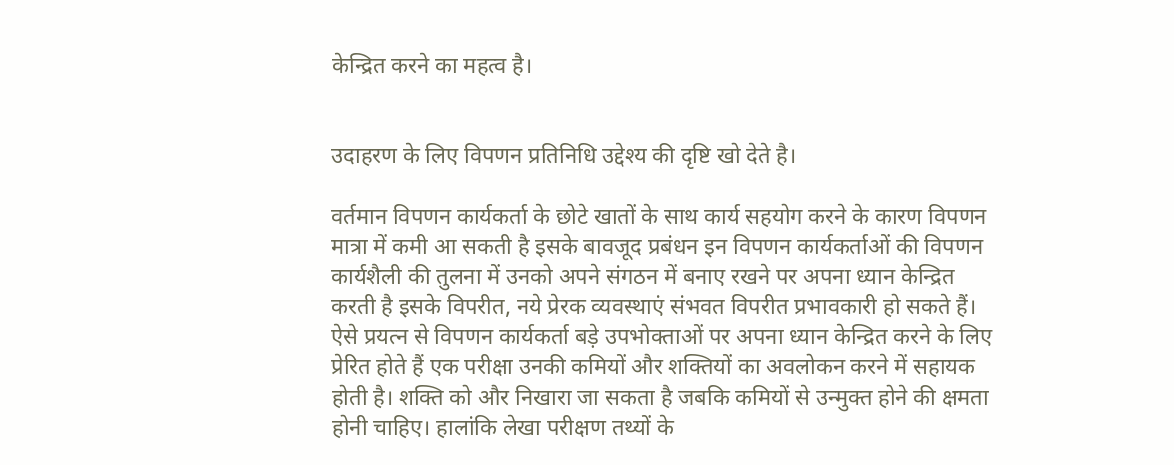केन्द्रित करने का महत्व है।


उदाहरण के लिए विपणन प्रतिनिधि उद्देश्य की दृष्टि खो देते है।

वर्तमान विपणन कार्यकर्ता के छोटे खातों के साथ कार्य सहयोग करने के कारण विपणन मात्रा में कमी आ सकती है इसके बावजूद प्रबंधन इन विपणन कार्यकर्ताओं की विपणन कार्यशैली की तुलना में उनको अपने संगठन में बनाए रखने पर अपना ध्यान केन्द्रित करती है इसके विपरीत, नये प्रेरक व्यवस्थाएं संभवत विपरीत प्रभावकारी हो सकते हैं। ऐसे प्रयत्न से विपणन कार्यकर्ता बड़े उपभोक्ताओं पर अपना ध्यान केन्द्रित करने के लिए प्रेरित होते हैं एक परीक्षा उनकी कमियों और शक्तियों का अवलोकन करने में सहायक होती है। शक्ति को और निखारा जा सकता है जबकि कमियों से उन्मुक्त होने की क्षमता होनी चाहिए। हालांकि लेखा परीक्षण तथ्यों के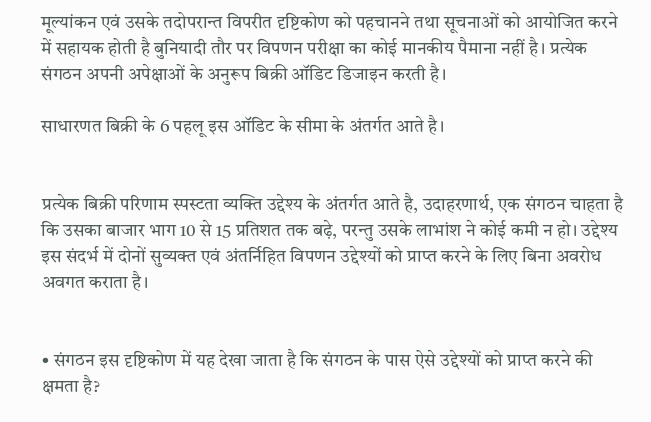मूल्यांकन एवं उसके तदोपरान्त विपरीत दृष्टिकोण को पहचानने तथा सूचनाओं को आयोजित करने में सहायक होती है बुनियादी तौर पर विपणन परीक्षा का कोई मानकीय पैमाना नहीं है। प्रत्येक संगठन अपनी अपेक्षाओं के अनुरूप बिक्री ऑडिट डिजाइन करती है।

साधारणत बिक्री के 6 पहलू इस ऑडिट के सीमा के अंतर्गत आते है।


प्रत्येक बिक्री परिणाम स्पस्टता व्यक्ति उद्देश्य के अंतर्गत आते है, उदाहरणार्थ, एक संगठन चाहता है कि उसका बाजार भाग 10 से 15 प्रतिशत तक बढ़े, परन्तु उसके लाभांश ने कोई कमी न हो। उद्देश्य इस संदर्भ में दोनों सुव्यक्त एवं अंतर्निहित विपणन उद्देश्यों को प्राप्त करने के लिए बिना अवरोध अवगत कराता है।


• संगठन इस दृष्टिकोण में यह देखा जाता है कि संगठन के पास ऐसे उद्देश्यों को प्राप्त करने की क्षमता है?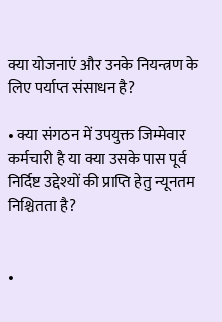क्या योजनाएं और उनके नियन्त्रण के लिए पर्याप्त संसाधन है?

• क्या संगठन में उपयुक्त जिम्मेवार कर्मचारी है या क्या उसके पास पूर्व निर्दिष्ट उद्देश्यों की प्राप्ति हेतु न्यूनतम निश्चितता है?


•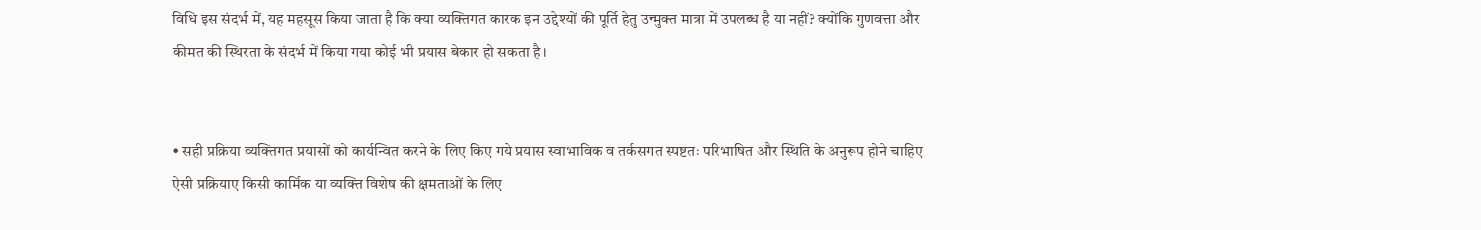विधि इस संदर्भ में, यह महसूस किया जाता है कि क्या व्यक्तिगत कारक इन उद्देश्यों की पूर्ति हेतु उन्मुक्त मात्रा में उपलब्ध है या नहीं? क्योंकि गुणवत्ता और कीमत की स्थिरता के संदर्भ में किया गया कोई भी प्रयास बेकार हो सकता है।


• सही प्रक्रिया व्यक्तिगत प्रयासों को कार्यन्वित करने के लिए किए गये प्रयास स्वाभाविक व तर्कसगत स्पष्टतः परिभाषित और स्थिति के अनुरूप होने चाहिए ऐसी प्रक्रियाए किसी कार्मिक या व्यक्ति विशेष की क्षमताओं के लिए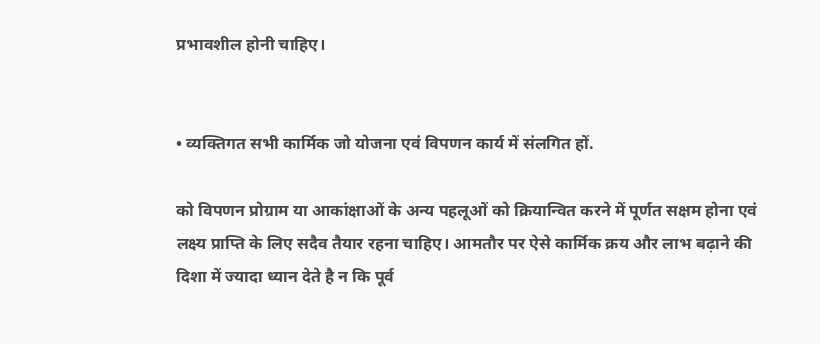प्रभावशील होनी चाहिए।


• व्यक्तिगत सभी कार्मिक जो योजना एवं विपणन कार्य में संलगित हों.

को विपणन प्रोग्राम या आकांक्षाओं के अन्य पहलूओं को क्रियान्वित करने में पूर्णत सक्षम होना एवं लक्ष्य प्राप्ति के लिए सदैव तैयार रहना चाहिए। आमतौर पर ऐसे कार्मिक क्रय और लाभ बढ़ाने की दिशा में ज्यादा ध्यान देते है न कि पूर्व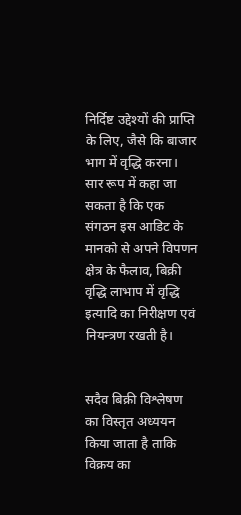निर्दिष्ट उद्देश्यों की प्राप्ति के लिए, जैसे कि बाजार भाग में वृद्धि करना। सार रूप में कहा जा सकता है कि एक संगठन इस आडिट के मानको से अपने विपणन क्षेत्र के फैलाव, बिक्री वृद्धि लाभाप में वृद्धि इत्यादि का निरीक्षण एवं नियन्त्रण रखती है।


सदैव बिक्री विश्लेषण का विस्तृत अध्ययन किया जाता है ताकि विक्रय का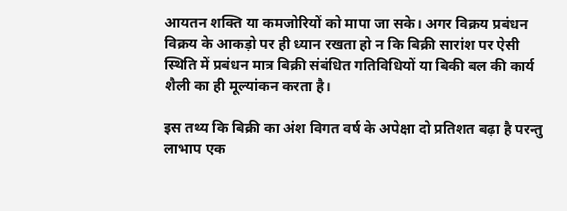आयतन शक्ति या कमजोरियों को मापा जा सके। अगर विक्रय प्रबंधन विक्रय के आकड़ो पर ही ध्यान रखता हो न कि बिक्री सारांश पर ऐसी स्थिति में प्रबंधन मात्र बिक्री संबंधित गतिविधियों या बिकी बल की कार्य शैली का ही मूल्यांकन करता है।

इस तथ्य कि बिक्री का अंश विगत वर्ष के अपेक्षा दो प्रतिशत बढ़ा है परन्तु लाभाप एक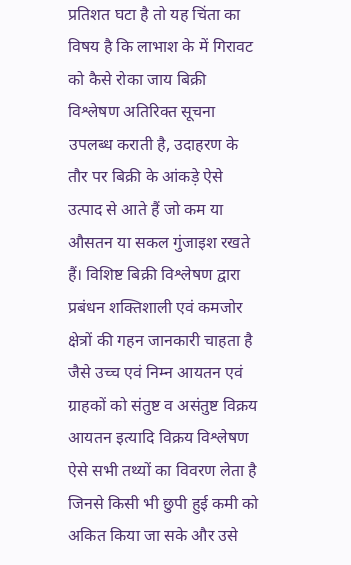प्रतिशत घटा है तो यह चिंता का विषय है कि लाभाश के में गिरावट को कैसे रोका जाय बिक्री विश्लेषण अतिरिक्त सूचना उपलब्ध कराती है, उदाहरण के तौर पर बिक्री के आंकड़े ऐसे उत्पाद से आते हैं जो कम या औसतन या सकल गुंजाइश रखते हैं। विशिष्ट बिक्री विश्लेषण द्वारा प्रबंधन शक्तिशाली एवं कमजोर क्षेत्रों की गहन जानकारी चाहता है जैसे उच्च एवं निम्न आयतन एवं ग्राहकों को संतुष्ट व असंतुष्ट विक्रय आयतन इत्यादि विक्रय विश्लेषण ऐसे सभी तथ्यों का विवरण लेता है जिनसे किसी भी छुपी हुई कमी को अकित किया जा सके और उसे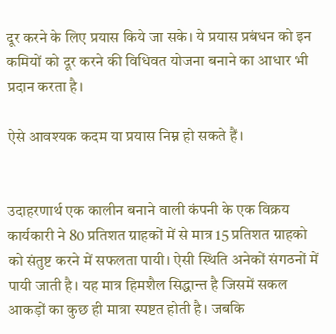दूर करने के लिए प्रयास किये जा सके। ये प्रयास प्रबंधन को इन कमियों को दूर करने की विधिवत योजना बनाने का आधार भी प्रदान करता है।

ऐसे आवश्यक कदम या प्रयास निम्न हो सकते हैं।


उदाहरणार्थ एक कालीन बनाने वाली कंपनी के एक विक्रय कार्यकारी ने 80 प्रतिशत ग्राहकों में से मात्र 15 प्रतिशत ग्राहको को संतुष्ट करने में सफलता पायी। ऐसी स्थिति अनेकों संगठनों में पायी जाती है। यह मात्र हिमशैल सिद्धान्त है जिसमें सकल आकड़ों का कुछ ही मात्रा स्पष्टत होती है। जबकि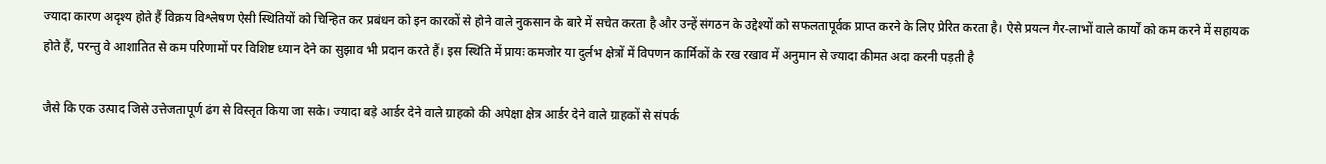ज्यादा कारण अदृश्य होते हैं विक्रय विश्लेषण ऐसी स्थितियों को चिन्हित कर प्रबंधन को इन कारकों से होने वाले नुकसान के बारे में सचेत करता है और उन्हें संगठन के उद्देश्यों को सफलतापूर्वक प्राप्त करने के लिए प्रेरित करता है। ऐसे प्रयत्न गैर-लाभों वाले कार्यों को कम करने में सहायक होते हैं, परन्तु वे आशातित से कम परिणामों पर विशिष्ट ध्यान देने का सुझाव भी प्रदान करते हैं। इस स्थिति में प्रायः कमजोर या दुर्लभ क्षेत्रों में विपणन कार्मिकों के रख रखाव में अनुमान से ज्यादा कीमत अदा करनी पड़ती है

जैसे कि एक उत्पाद जिसे उत्तेजतापूर्ण ढंग से विस्तृत किया जा सके। ज्यादा बड़े आर्डर देने वाले ग्राहको की अपेक्षा क्षेत्र आर्डर देने वाले ग्राहकों से संपर्क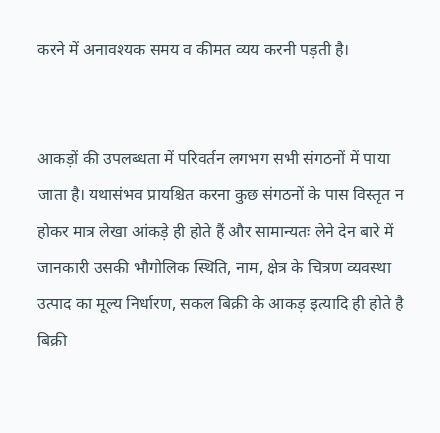करने में अनावश्यक समय व कीमत व्यय करनी पड़ती है।


आकड़ों की उपलब्धता में परिवर्तन लगभग सभी संगठनों में पाया जाता है। यथासंभव प्रायश्चित करना कुछ संगठनों के पास विस्तृत न होकर मात्र लेखा आंकड़े ही होते हैं और सामान्यतः लेने देन बारे में जानकारी उसकी भौगोलिक स्थिति, नाम, क्षेत्र के चित्रण व्यवस्था उत्पाद का मूल्य निर्धारण, सकल बिक्री के आकड़ इत्यादि ही होते है बिक्री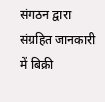संगठन द्वारा संग्रहित जानकारी में बिक्री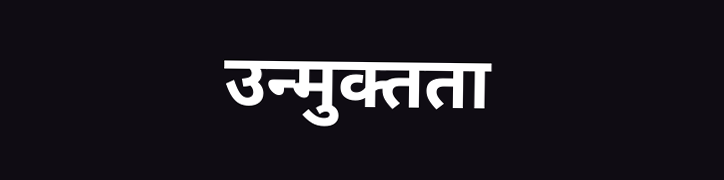उन्मुक्तता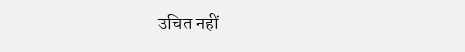उचित नहीं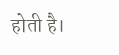होती है।